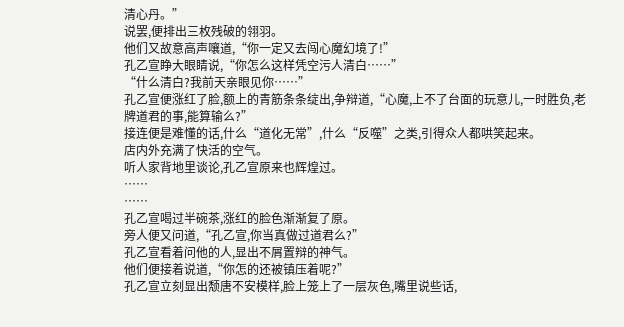清心丹。”
说罢,便排出三枚残破的翎羽。
他们又故意高声嚷道,“你一定又去闯心魔幻境了!”
孔乙宣睁大眼睛说,“你怎么这样凭空污人清白……”
“什么清白?我前天亲眼见你……”
孔乙宣便涨红了脸,额上的青筋条条绽出,争辩道,“心魔,上不了台面的玩意儿,一时胜负,老牌道君的事,能算输么?”
接连便是难懂的话,什么“道化无常”,什么“反噬”之类,引得众人都哄笑起来。
店内外充满了快活的空气。
听人家背地里谈论,孔乙宣原来也辉煌过。
……
……
孔乙宣喝过半碗茶,涨红的脸色渐渐复了原。
旁人便又问道,“孔乙宣,你当真做过道君么?”
孔乙宣看着问他的人,显出不屑置辩的神气。
他们便接着说道,“你怎的还被镇压着呢?”
孔乙宣立刻显出颓唐不安模样,脸上笼上了一层灰色,嘴里说些话,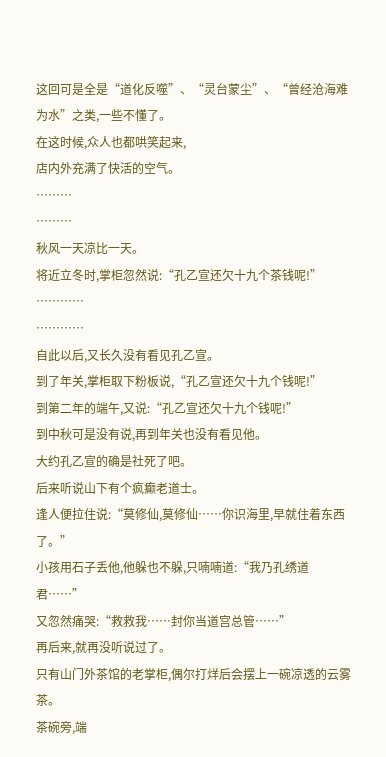这回可是全是“道化反噬”、“灵台蒙尘”、“曾经沧海难为水”之类,一些不懂了。
在这时候,众人也都哄笑起来,
店内外充满了快活的空气。
………
………
秋风一天凉比一天。
将近立冬时,掌柜忽然说:“孔乙宣还欠十九个茶钱呢!”
…………
…………
自此以后,又长久没有看见孔乙宣。
到了年关,掌柜取下粉板说,“孔乙宣还欠十九个钱呢!”
到第二年的端午,又说:“孔乙宣还欠十九个钱呢!”
到中秋可是没有说,再到年关也没有看见他。
大约孔乙宣的确是社死了吧。
后来听说山下有个疯癫老道士。
逢人便拉住说:“莫修仙,莫修仙……你识海里,早就住着东西了。”
小孩用石子丢他,他躲也不躲,只喃喃道:“我乃孔绣道君……”
又忽然痛哭:“救救我……封你当道宫总管……”
再后来,就再没听说过了。
只有山门外茶馆的老掌柜,偶尔打烊后会摆上一碗凉透的云雾茶。
茶碗旁,端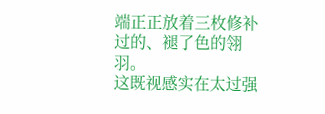端正正放着三枚修补过的、褪了色的翎羽。
这既视感实在太过强